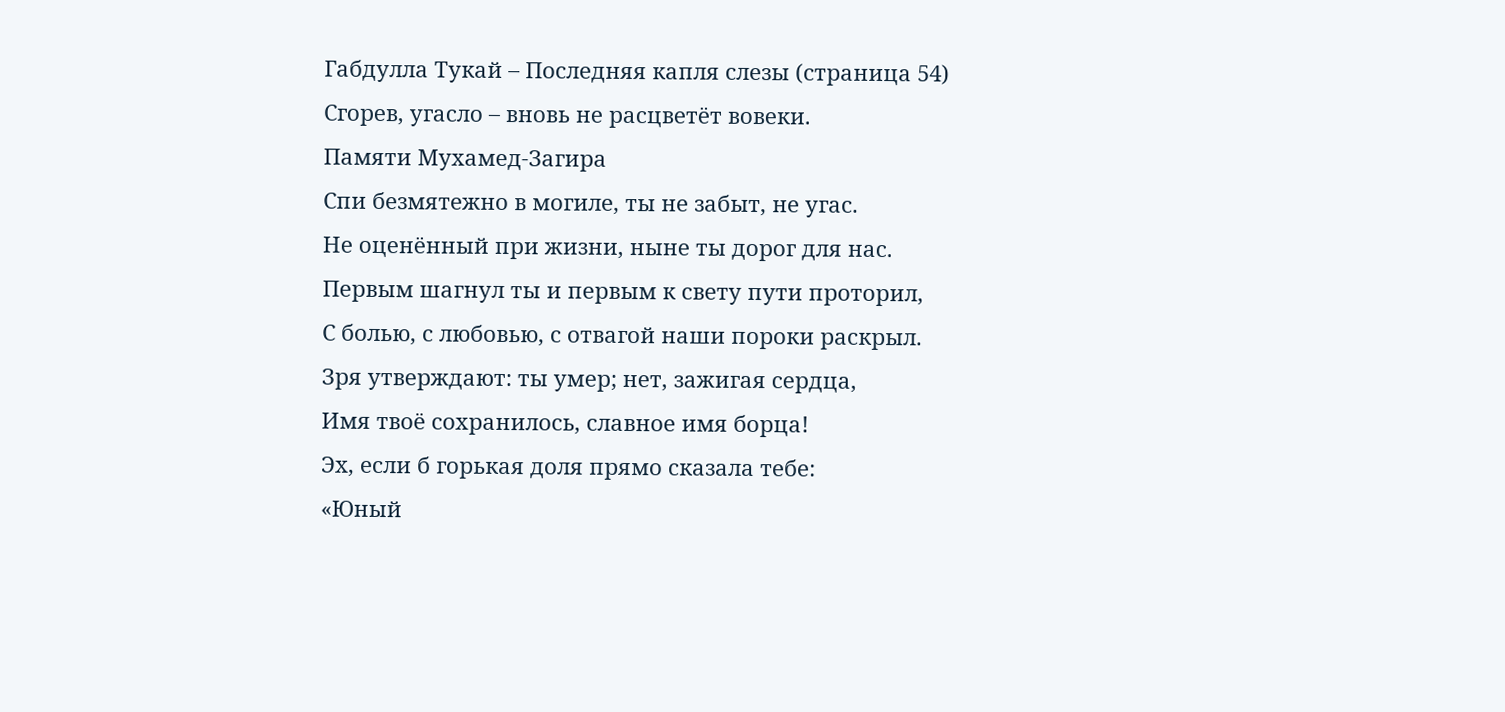Габдулла Тукай – Последняя капля слезы (страница 54)
Сгорев, угасло – вновь не расцветёт вовеки.
Памяти Мухамед-Загира
Спи безмятежно в могиле, ты не забыт, не угас.
Не оценённый при жизни, ныне ты дорог для нас.
Первым шагнул ты и первым к свету пути проторил,
С болью, с любовью, с отвагой наши пороки раскрыл.
Зря утверждают: ты умер; нет, зажигая сердца,
Имя твоё сохранилось, славное имя борца!
Эх, если б горькая доля прямо сказала тебе:
«Юный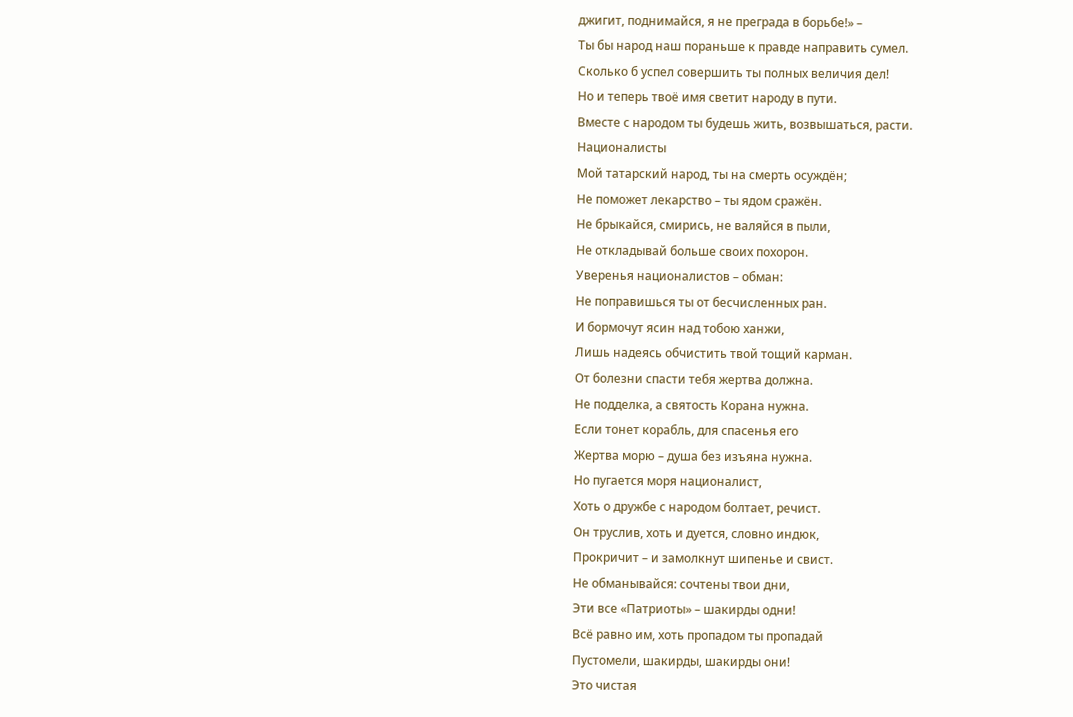джигит, поднимайся, я не преграда в борьбе!» –
Ты бы народ наш пораньше к правде направить сумел.
Сколько б успел совершить ты полных величия дел!
Но и теперь твоё имя светит народу в пути.
Вместе с народом ты будешь жить, возвышаться, расти.
Националисты
Мой татарский народ, ты на смерть осуждён;
Не поможет лекарство – ты ядом сражён.
Не брыкайся, смирись, не валяйся в пыли,
Не откладывай больше своих похорон.
Уверенья националистов – обман:
Не поправишься ты от бесчисленных ран.
И бормочут ясин над тобою ханжи,
Лишь надеясь обчистить твой тощий карман.
От болезни спасти тебя жертва должна.
Не подделка, а святость Корана нужна.
Если тонет корабль, для спасенья его
Жертва морю – душа без изъяна нужна.
Но пугается моря националист,
Хоть о дружбе с народом болтает, речист.
Он труслив, хоть и дуется, словно индюк,
Прокричит – и замолкнут шипенье и свист.
Не обманывайся: сочтены твои дни,
Эти все «Патриоты» – шакирды одни!
Всё равно им, хоть пропадом ты пропадай
Пустомели, шакирды, шакирды они!
Это чистая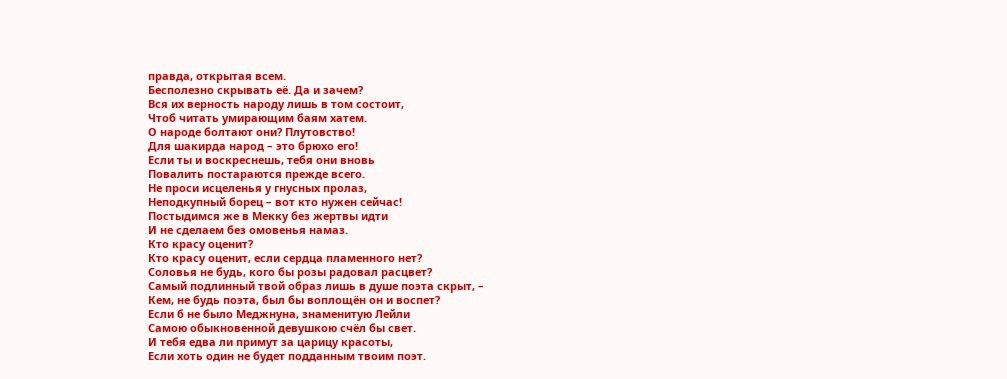правда, открытая всем.
Бесполезно скрывать её. Да и зачем?
Вся их верность народу лишь в том состоит,
Чтоб читать умирающим баям хатем.
О народе болтают они? Плутовство!
Для шакирда народ – это брюхо его!
Если ты и воскреснешь, тебя они вновь
Повалить постараются прежде всего.
Не проси исцеленья у гнусных пролаз,
Неподкупный борец – вот кто нужен сейчас!
Постыдимся же в Мекку без жертвы идти
И не сделаем без омовенья намаз.
Кто красу оценит?
Кто красу оценит, если сердца пламенного нет?
Соловья не будь, кого бы розы радовал расцвет?
Самый подлинный твой образ лишь в душе поэта скрыт, –
Кем, не будь поэта, был бы воплощён он и воспет?
Если б не было Меджнуна, знаменитую Лейли
Самою обыкновенной девушкою счёл бы свет.
И тебя едва ли примут за царицу красоты,
Если хоть один не будет подданным твоим поэт.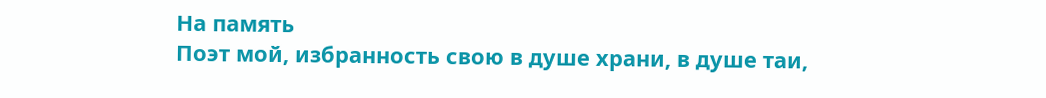На память
Поэт мой, избранность свою в душе храни, в душе таи,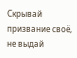Скрывай призвание своё, не выдай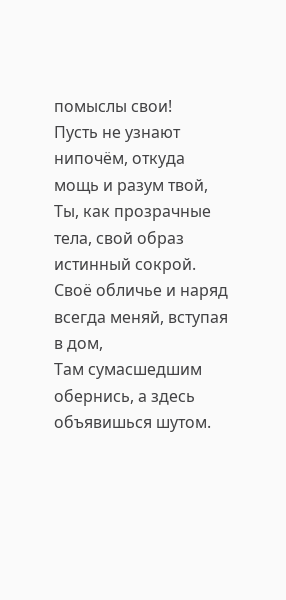помыслы свои!
Пусть не узнают нипочём, откуда мощь и разум твой,
Ты, как прозрачные тела, свой образ истинный сокрой.
Своё обличье и наряд всегда меняй, вступая в дом,
Там сумасшедшим обернись, а здесь объявишься шутом.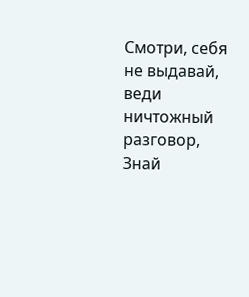Смотри, себя не выдавай, веди ничтожный разговор,
Знай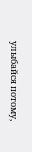улыбайся потому,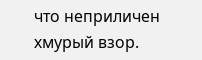что неприличен хмурый взор.